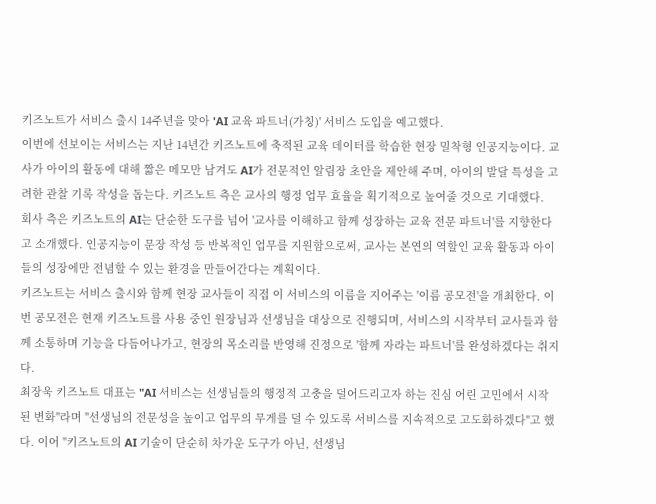키즈노트가 서비스 출시 14주년을 맞아 'AI 교육 파트너(가칭)' 서비스 도입을 예고했다.
이번에 선보이는 서비스는 지난 14년간 키즈노트에 축적된 교육 데이터를 학습한 현장 밀착형 인공지능이다. 교사가 아이의 활동에 대해 짧은 메모만 남겨도 AI가 전문적인 알림장 초안을 제안해 주며, 아이의 발달 특성을 고려한 관찰 기록 작성을 돕는다. 키즈노트 측은 교사의 행정 업무 효율을 획기적으로 높여줄 것으로 기대했다.
회사 측은 키즈노트의 AI는 단순한 도구를 넘어 '교사를 이해하고 함께 성장하는 교육 전문 파트너'를 지향한다고 소개했다. 인공지능이 문장 작성 등 반복적인 업무를 지원함으로써, 교사는 본연의 역할인 교육 활동과 아이들의 성장에만 전념할 수 있는 환경을 만들어간다는 계획이다.
키즈노트는 서비스 출시와 함께 현장 교사들이 직접 이 서비스의 이름을 지어주는 '이름 공모전'을 개최한다. 이번 공모전은 현재 키즈노트를 사용 중인 원장님과 선생님을 대상으로 진행되며, 서비스의 시작부터 교사들과 함께 소통하며 기능을 다듬어나가고, 현장의 목소리를 반영해 진정으로 '함께 자라는 파트너'를 완성하겠다는 취지다.
최장욱 키즈노트 대표는 "AI 서비스는 선생님들의 행정적 고충을 덜어드리고자 하는 진심 어린 고민에서 시작된 변화"라며 "선생님의 전문성을 높이고 업무의 무게를 덜 수 있도록 서비스를 지속적으로 고도화하겠다"고 했다. 이어 "키즈노트의 AI 기술이 단순히 차가운 도구가 아닌, 선생님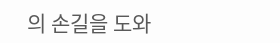의 손길을 도와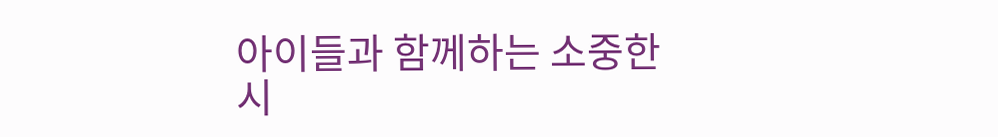아이들과 함께하는 소중한 시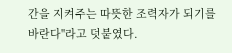간을 지켜주는 따뜻한 조력자가 되기를 바란다"라고 덧붙였다.